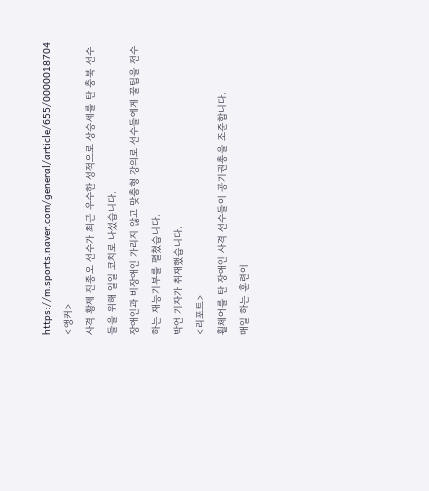https://m.sports.naver.com/general/article/655/0000018704
<앵커>
사격 황제 진종오 선수가 최근 우수한 성적으로 상승세를 탄 충북 선수들을 위해 일일 코치로 나섰습니다.
장애인과 비장애인 가리지 않고 맞춤형 강의로 선수들에게 꿀팁을 전수하는 재능기부를 펼쳤습니다.
박언 기자가 취재했습니다.
<리포트>
휠체어를 탄 장애인 사격 선수들이 공기권총을 조준합니다.
매일 하는 훈련이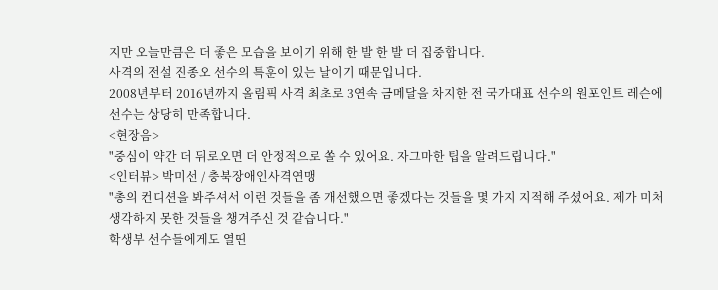지만 오늘만큼은 더 좋은 모습을 보이기 위해 한 발 한 발 더 집중합니다.
사격의 전설 진종오 선수의 특훈이 있는 날이기 때문입니다.
2008년부터 2016년까지 올림픽 사격 최초로 3연속 금메달을 차지한 전 국가대표 선수의 원포인트 레슨에 선수는 상당히 만족합니다.
<현장음>
"중심이 약간 더 뒤로오면 더 안정적으로 쏠 수 있어요. 자그마한 팁을 알려드립니다."
<인터뷰> 박미선 / 충북장애인사격연맹
"총의 컨디션을 봐주셔서 이런 것들을 좀 개선했으면 좋겠다는 것들을 몇 가지 지적해 주셨어요. 제가 미처 생각하지 못한 것들을 챙겨주신 것 같습니다."
학생부 선수들에게도 열띤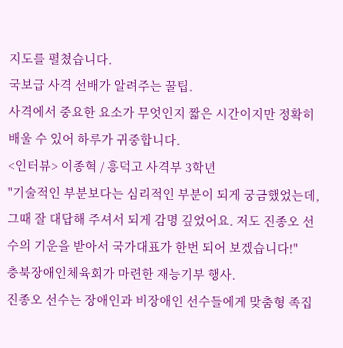지도를 펼쳤습니다.
국보급 사격 선배가 알려주는 꿀팁.
사격에서 중요한 요소가 무엇인지 짧은 시간이지만 정확히 배울 수 있어 하루가 귀중합니다.
<인터뷰> 이종혁 / 흥덕고 사격부 3학년
"기술적인 부분보다는 심리적인 부분이 되게 궁금했었는데, 그때 잘 대답해 주셔서 되게 감명 깊었어요. 저도 진종오 선수의 기운을 받아서 국가대표가 한번 되어 보겠습니다!"
충북장애인체육회가 마련한 재능기부 행사.
진종오 선수는 장애인과 비장애인 선수들에게 맞춤형 족집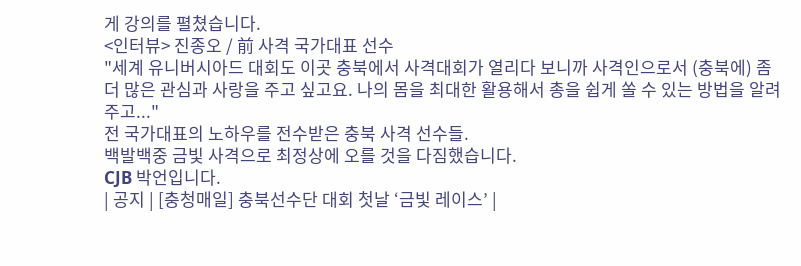게 강의를 펼쳤습니다.
<인터뷰> 진종오 / 前 사격 국가대표 선수
"세계 유니버시아드 대회도 이곳 충북에서 사격대회가 열리다 보니까 사격인으로서 (충북에) 좀 더 많은 관심과 사랑을 주고 싶고요. 나의 몸을 최대한 활용해서 총을 쉽게 쏠 수 있는 방법을 알려주고..."
전 국가대표의 노하우를 전수받은 충북 사격 선수들.
백발백중 금빛 사격으로 최정상에 오를 것을 다짐했습니다.
CJB 박언입니다.
| 공지 | [충청매일] 충북선수단 대회 첫날 ‘금빛 레이스’ |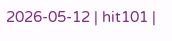2026-05-12 | hit101 |